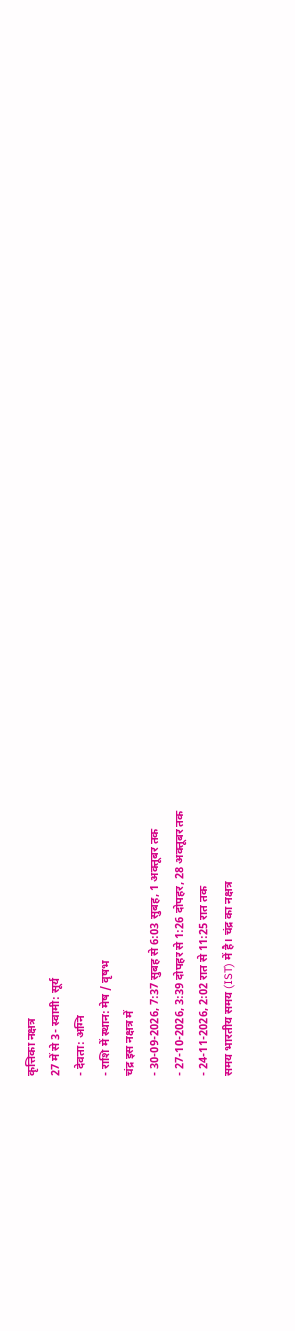कृत्तिका नक्षत्र
27 में से 3- स्वामी: सूर्य
- देवता: अग्नि
- राशि में स्थान: मेष / वृषभ
चंद्र इस नक्षत्र में
- 30-09-2026, 7:37 सुबह से 6:03 सुबह, 1 अक्तूबर तक
- 27-10-2026, 3:39 दोपहर से 1:26 दोपहर, 28 अक्तूबर तक
- 24-11-2026, 2:02 रात से 11:25 रात तक
समय भारतीय समय (IST) में है। चंद्र का नक्षत्र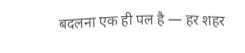बदलना एक ही पल है — हर शहर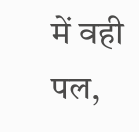में वही पल,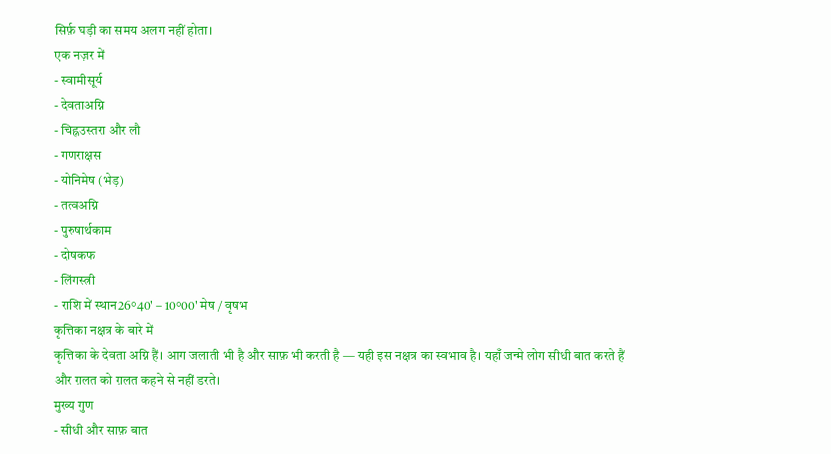सिर्फ़ घड़ी का समय अलग नहीं होता।
एक नज़र में
- स्वामीसूर्य
- देवताअग्नि
- चिह्नउस्तरा और लौ
- गणराक्षस
- योनिमेष (भेड़)
- तत्वअग्नि
- पुरुषार्थकाम
- दोषकफ
- लिंगस्त्री
- राशि में स्थान26°40' – 10°00' मेष / वृषभ
कृत्तिका नक्षत्र के बारे में
कृत्तिका के देवता अग्नि हैं। आग जलाती भी है और साफ़ भी करती है — यही इस नक्षत्र का स्वभाव है। यहाँ जन्मे लोग सीधी बात करते हैं और ग़लत को ग़लत कहने से नहीं डरते।
मुख्य गुण
- सीधी और साफ़ बात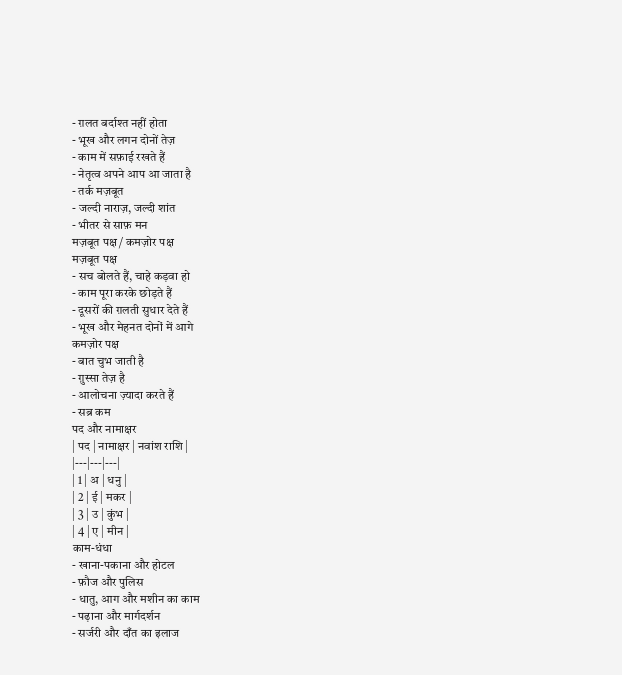- ग़लत बर्दाश्त नहीं होता
- भूख और लगन दोनों तेज़
- काम में सफ़ाई रखते हैं
- नेतृत्व अपने आप आ जाता है
- तर्क मज़बूत
- जल्दी नाराज़, जल्दी शांत
- भीतर से साफ़ मन
मज़बूत पक्ष / कमज़ोर पक्ष
मज़बूत पक्ष
- सच बोलते हैं, चाहे कड़वा हो
- काम पूरा करके छोड़ते हैं
- दूसरों की ग़लती सुधार देते हैं
- भूख और मेहनत दोनों में आगे
कमज़ोर पक्ष
- बात चुभ जाती है
- ग़ुस्सा तेज़ है
- आलोचना ज़्यादा करते हैं
- सब्र कम
पद और नामाक्षर
| पद | नामाक्षर | नवांश राशि |
|---|---|---|
| 1 | अ | धनु |
| 2 | ई | मकर |
| 3 | उ | कुंभ |
| 4 | ए | मीन |
काम-धंधा
- खाना-पकाना और होटल
- फ़ौज और पुलिस
- धातु, आग और मशीन का काम
- पढ़ाना और मार्गदर्शन
- सर्जरी और दाँत का इलाज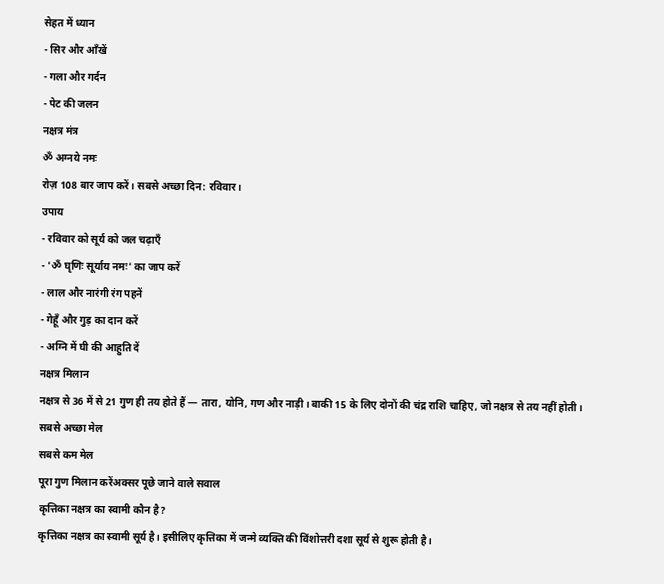सेहत में ध्यान
- सिर और आँखें
- गला और गर्दन
- पेट की जलन
नक्षत्र मंत्र
ॐ अग्नये नमः
रोज़ 108 बार जाप करें। सबसे अच्छा दिन: रविवार।
उपाय
- रविवार को सूर्य को जल चढ़ाएँ
- 'ॐ घृणिः सूर्याय नमः' का जाप करें
- लाल और नारंगी रंग पहनें
- गेहूँ और गुड़ का दान करें
- अग्नि में घी की आहुति दें
नक्षत्र मिलान
नक्षत्र से 36 में से 21 गुण ही तय होते हैं — तारा, योनि, गण और नाड़ी। बाकी 15 के लिए दोनों की चंद्र राशि चाहिए, जो नक्षत्र से तय नहीं होती।
सबसे अच्छा मेल
सबसे कम मेल
पूरा गुण मिलान करेंअक्सर पूछे जाने वाले सवाल
कृत्तिका नक्षत्र का स्वामी कौन है?
कृत्तिका नक्षत्र का स्वामी सूर्य है। इसीलिए कृत्तिका में जन्मे व्यक्ति की विंशोत्तरी दशा सूर्य से शुरू होती है।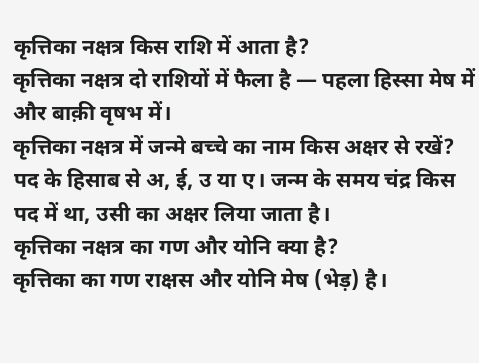कृत्तिका नक्षत्र किस राशि में आता है?
कृत्तिका नक्षत्र दो राशियों में फैला है — पहला हिस्सा मेष में और बाक़ी वृषभ में।
कृत्तिका नक्षत्र में जन्मे बच्चे का नाम किस अक्षर से रखें?
पद के हिसाब से अ, ई, उ या ए। जन्म के समय चंद्र किस पद में था, उसी का अक्षर लिया जाता है।
कृत्तिका नक्षत्र का गण और योनि क्या है?
कृत्तिका का गण राक्षस और योनि मेष (भेड़) है।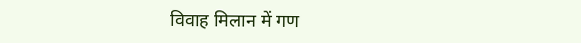विवाह मिलान में गण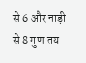से 6 और नाड़ी से 8 गुण तय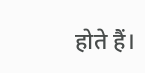होते हैं।